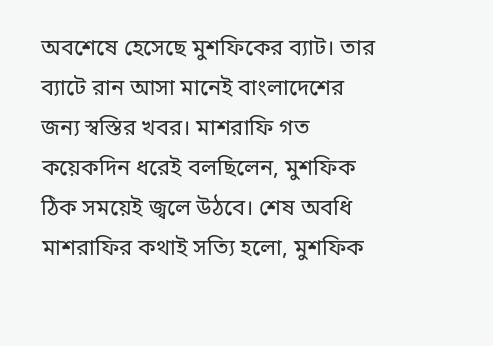অবশেষে হেসেছে মুশফিকের ব্যাট। তার ব্যাটে রান আসা মানেই বাংলাদেশের জন্য স্বস্তির খবর। মাশরাফি গত কয়েকদিন ধরেই বলছিলেন, মুশফিক ঠিক সময়েই জ্বলে উঠবে। শেষ অবধি মাশরাফির কথাই সত্যি হলো, মুশফিক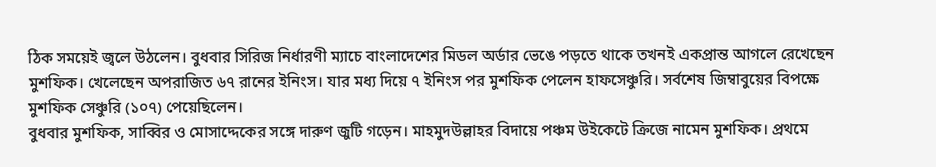ঠিক সময়েই জ্বলে উঠলেন। বুধবার সিরিজ নির্ধারণী ম্যাচে বাংলাদেশের মিডল অর্ডার ভেঙে পড়তে থাকে তখনই একপ্রান্ত আগলে রেখেছেন মুশফিক। খেলেছেন অপরাজিত ৬৭ রানের ইনিংস। যার মধ্য দিয়ে ৭ ইনিংস পর মুশফিক পেলেন হাফসেঞ্চুরি। সর্বশেষ জিম্বাবুয়ের বিপক্ষে মুশফিক সেঞ্চুরি (১০৭) পেয়েছিলেন।
বুধবার মুশফিক, সাব্বির ও মোসাদ্দেকের সঙ্গে দারুণ জুটি গড়েন। মাহমুদউল্লাহর বিদায়ে পঞ্চম উইকেটে ক্রিজে নামেন মুশফিক। প্রথমে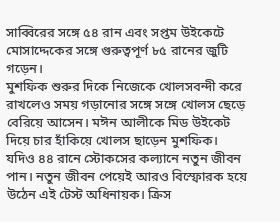সাব্বিরের সঙ্গে ৫৪ রান এবং সপ্তম উইকেটে মোসাদ্দেকের সঙ্গে গুরুত্বপূর্ণ ৮৫ রানের জুটি গড়েন।
মুশফিক শুরুর দিকে নিজেকে খোলসবন্দী করে রাখলেও সময় গড়ানোর সঙ্গে সঙ্গে খোলস ছেড়ে বেরিয়ে আসেন। মঈন আলীকে মিড উইকেট দিয়ে চার হাঁকিয়ে খোলস ছাড়েন মুশফিক। যদিও ৪৪ রানে স্টোকসের কল্যানে নতুন জীবন পান। নতুন জীবন পেয়েই আরও বিস্ফোরক হয়ে উঠেন এই টেস্ট অধিনায়ক। ক্রিস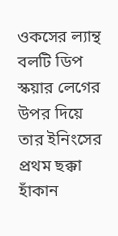ওকসের ল্যান্থ বলটি ডিপ স্কয়ার লেগের উপর দিয়ে তার ইনিংসের প্রথম ছক্কা হাঁকান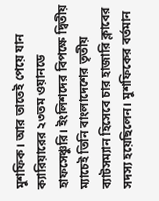মুশফিক। আর তাতেই পেয়ে যান ক্যারিয়ারের ২৩তম ওয়ানডে হাফসেঞ্চুরি। ইংলিশদের বিপক্ষে দ্বিতীয় ম্যাচেই তিনি বাংলাদেশের তৃতীয় ব্যাটসম্যান হিসেবে চার হাজারি ক্লাবের সদস্য হয়েছিলেন। মুশফিকের বর্তমান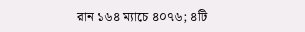রান ১৬৪ ম্যাচে ৪০৭৬; ৪টি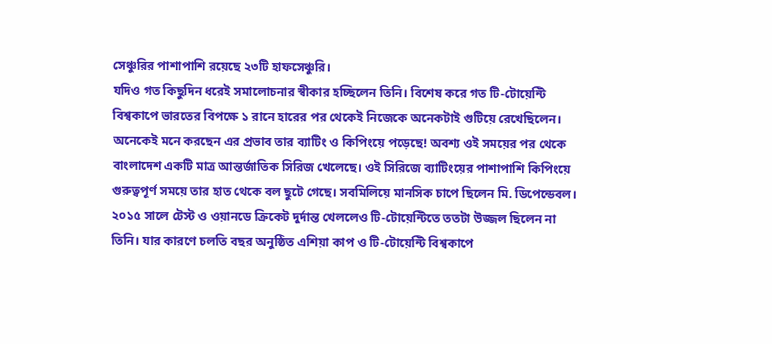সেঞ্চুরির পাশাপাশি রয়েছে ২৩টি হাফসেঞ্চুরি।
যদিও গত কিছুদিন ধরেই সমালোচনার স্বীকার হচ্ছিলেন তিনি। বিশেষ করে গত টি-টোয়েন্টি বিশ্বকাপে ভারতের বিপক্ষে ১ রানে হারের পর থেকেই নিজেকে অনেকটাই গুটিয়ে রেখেছিলেন। অনেকেই মনে করছেন এর প্রভাব তার ব্যাটিং ও কিপিংয়ে পড়েছে! অবশ্য ওই সময়ের পর থেকে বাংলাদেশ একটি মাত্র আন্তর্জাতিক সিরিজ খেলেছে। ওই সিরিজে ব্যাটিংয়ের পাশাপাশি কিপিংয়ে গুরুত্বপূর্ণ সময়ে তার হাত থেকে বল ছুটে গেছে। সবমিলিয়ে মানসিক চাপে ছিলেন মি. ডিপেন্ডেবল।
২০১৫ সালে টেস্ট ও ওয়ানডে ক্রিকেট দুর্দান্ত খেললেও টি-টোয়েন্টিতে ততটা উজ্জল ছিলেন না তিনি। যার কারণে চলতি বছর অনুষ্ঠিত এশিয়া কাপ ও টি-টোয়েন্টি বিশ্বকাপে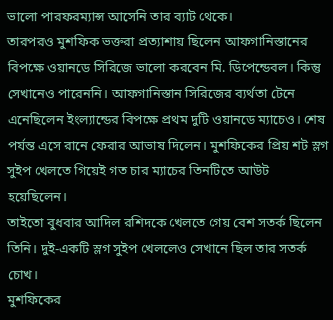ভালো পারফরম্যান্স আসেনি তার ব্যাট থেকে।
তারপরও মুশফিক ভক্তরা প্রত্যাশায় ছিলেন আফগানিস্তানের বিপক্ষে ওয়ানডে সিরিজে ভালো করবেন মি. ডিপেন্ডেবল। কিন্তু সেখানেও পারেননি। আফগানিস্তান সিরিজের ব্যর্থতা টেনে এনেছিলেন ইংল্যান্ডের বিপক্ষে প্রথম দুটি ওয়ানডে ম্যাচেও। শেষ পর্যন্ত এসে রানে ফেরার আভাষ দিলেন। মুশফিকের প্রিয় শট স্লগ সুইপ খেলতে গিয়েই গত চার ম্যাচের তিনটিতে আউট হয়েছিলেন।
তাইতো বুধবার আদিল রশিদকে খেলতে গেয় বেশ সতর্ক ছিলেন তিনি। দুই-একটি স্লগ সুইপ খেললেও সেখানে ছিল তার সতর্ক চোখ।
মুশফিকের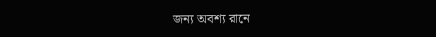জন্য অবশ্য রানে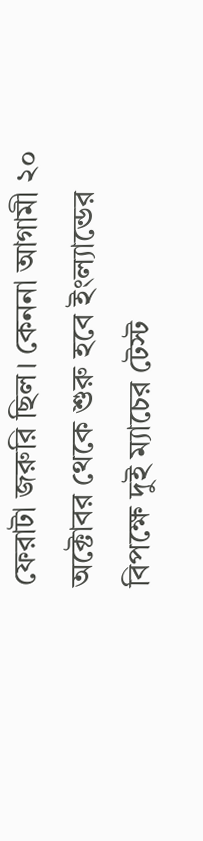ফেরাটা জরুরি ছিল। কেননা আগামী ২০ অক্টোবর থেকে শুরু হবে ইংল্যান্ডের বিপক্ষে দুই ম্যাচের টেস্ট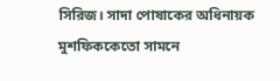সিরিজ। সাদা পোষাকের অধিনায়ক মুশফিককেতো সামনে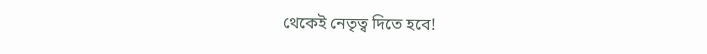থেকেই নেতৃত্ব দিতে হবে!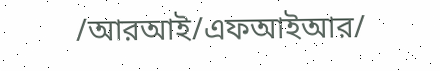/আরআই/এফআইআর/